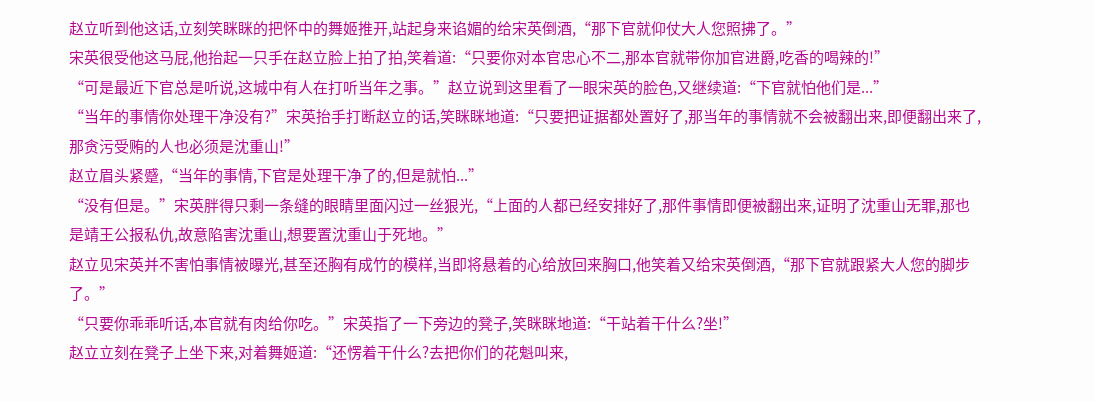赵立听到他这话,立刻笑眯眯的把怀中的舞姬推开,站起身来谄媚的给宋英倒酒,“那下官就仰仗大人您照拂了。”
宋英很受他这马屁,他抬起一只手在赵立脸上拍了拍,笑着道:“只要你对本官忠心不二,那本官就带你加官进爵,吃香的喝辣的!”
“可是最近下官总是听说,这城中有人在打听当年之事。”赵立说到这里看了一眼宋英的脸色,又继续道:“下官就怕他们是...”
“当年的事情你处理干净没有?”宋英抬手打断赵立的话,笑眯眯地道:“只要把证据都处置好了,那当年的事情就不会被翻出来,即便翻出来了,那贪污受贿的人也必须是沈重山!”
赵立眉头紧蹙,“当年的事情,下官是处理干净了的,但是就怕...”
“没有但是。”宋英胖得只剩一条缝的眼睛里面闪过一丝狠光,“上面的人都已经安排好了,那件事情即便被翻出来,证明了沈重山无罪,那也是靖王公报私仇,故意陷害沈重山,想要置沈重山于死地。”
赵立见宋英并不害怕事情被曝光,甚至还胸有成竹的模样,当即将悬着的心给放回来胸口,他笑着又给宋英倒酒,“那下官就跟紧大人您的脚步了。”
“只要你乖乖听话,本官就有肉给你吃。”宋英指了一下旁边的凳子,笑眯眯地道:“干站着干什么?坐!”
赵立立刻在凳子上坐下来,对着舞姬道:“还愣着干什么?去把你们的花魁叫来,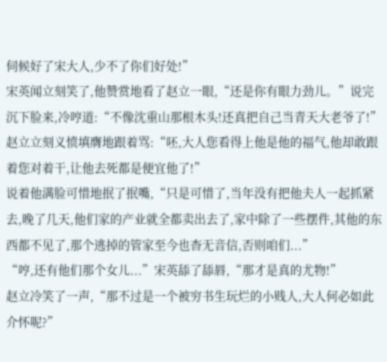伺候好了宋大人,少不了你们好处!”
宋英闻立刻笑了,他赞赏地看了赵立一眼,“还是你有眼力劲儿。”说完沉下脸来,冷哼道:“不像沈重山那根木头!还真把自己当青天大老爷了!”
赵立立刻义愤填膺地跟着骂:“呸,大人您看得上他是他的福气,他却敢跟着您对着干,让他去死都是便宜他了!”
说着他满脸可惜地抿了抿嘴,“只是可惜了,当年没有把他夫人一起抓紧去,晚了几天,他们家的产业就全都卖出去了,家中除了一些摆件,其他的东西都不见了,那个逃掉的管家至今也杳无音信,否则咱们...”
“哼,还有他们那个女儿...”宋英舔了舔唇,“那才是真的尤物!”
赵立冷笑了一声,“那不过是一个被穷书生玩烂的小贱人,大人何必如此介怀呢?”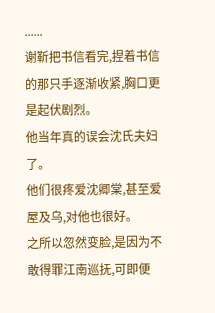......
谢靳把书信看完,捏着书信的那只手逐渐收紧,胸口更是起伏剧烈。
他当年真的误会沈氏夫妇了。
他们很疼爱沈卿棠,甚至爱屋及乌,对他也很好。
之所以忽然变脸,是因为不敢得罪江南巡抚,可即便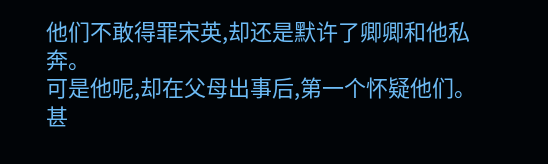他们不敢得罪宋英,却还是默许了卿卿和他私奔。
可是他呢,却在父母出事后,第一个怀疑他们。
甚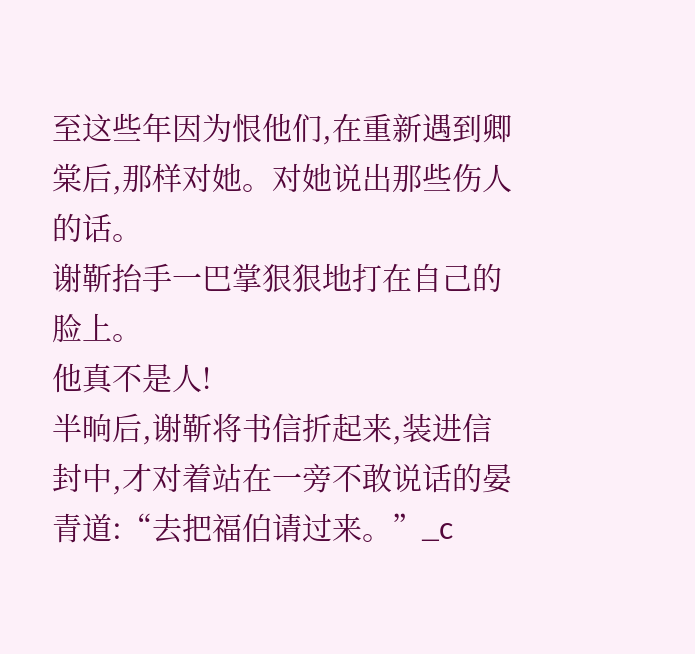至这些年因为恨他们,在重新遇到卿棠后,那样对她。对她说出那些伤人的话。
谢靳抬手一巴掌狠狠地打在自己的脸上。
他真不是人!
半晌后,谢靳将书信折起来,装进信封中,才对着站在一旁不敢说话的晏青道:“去把福伯请过来。”_c